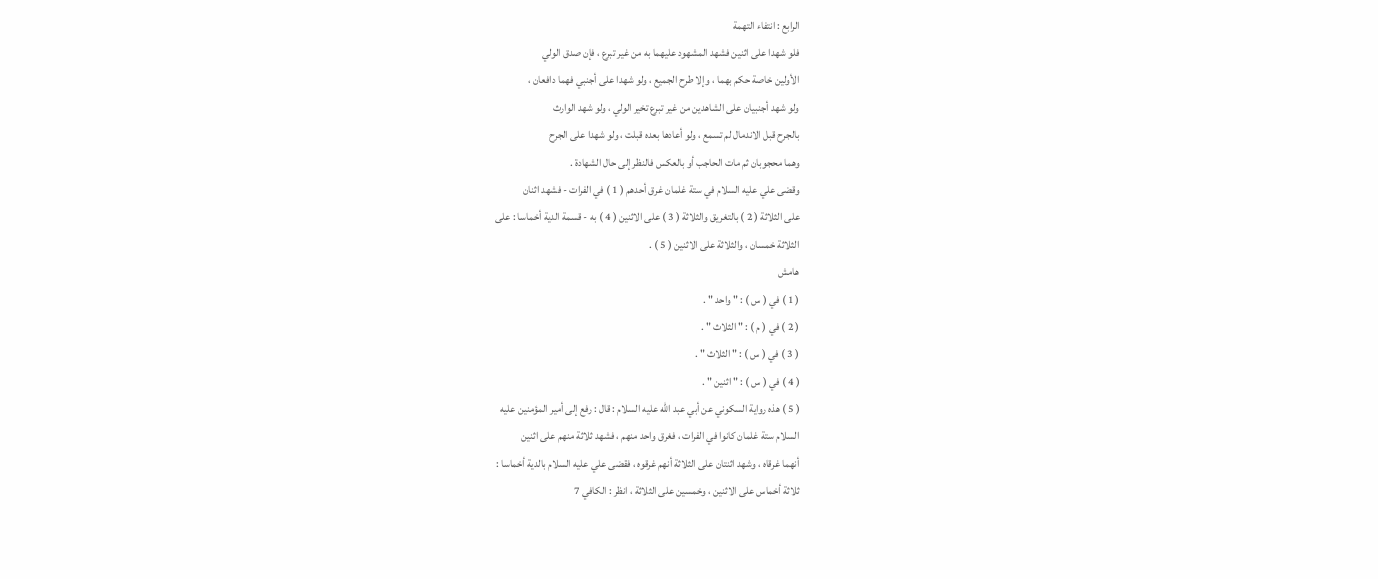الرابع : انتفاء التهمة
فلو شهدا على اثنين فشهد المشهود عليهما به من غير تبرع ، فإن صدق الولي
الأولين خاصة حكم بهما ، وإلا طرح الجميع ، ولو شهدا على أجنبي فهما دافعان ،
ولو شهد أجنبيان على الشاهدين من غير تبرع تخير الولي ، ولو شهد الوارث
بالجرح قبل الاندمال لم تسمع ، ولو أعادها بعده قبلت ، ولو شهدا على الجرح
وهما محجوبان ثم مات الحاجب أو بالعكس فالنظر إلى حال الشهادة .
وقضى علي عليه السلام في ستة غلمان غرق أحدهم ( 1 ) في الفرات - فشهد اثنان
على الثلاثة ( 2 ) بالتغريق والثلاثة ( 3 ) على الاثنين ( 4 ) به - قسمة الدية أخماسا : على
الثلاثة خمسان ، والثلاثة على الاثنين ( 5 ) .
هامش
( 1 ) في ( س ) : " واحد " .
( 2 ) في ( م ) : " الثلاث " .
( 3 ) في ( س ) : " الثلاث " .
( 4 ) في ( س ) : " اثنين " .
( 5 ) هذه رواية السكوني عن أبي عبد الله عليه السلام : قال : رفع إلى أمير المؤمنين عليه
السلام ستة غلمان كانوا في الفرات ، فغرق واحد منهم ، فشهد ثلاثة منهم على اثنين
أنهما غرقاه ، وشهد اثنتان على الثلاثة أنهم غرقوه ، فقضى علي عليه السلام بالدية أخماسا :
ثلاثة أخماس على الاثنين ، وخمسين على الثلاثة ، انظر : الكافي 7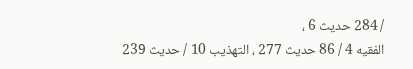/ 284 حديث 6 ،
الفقيه 4 / 86 حديث 277 ، التهذيب 10 / حديث 239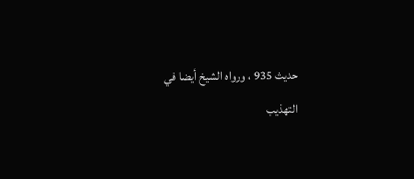حديث 935 ، ورواه الشيخ أيضا في
التهذيب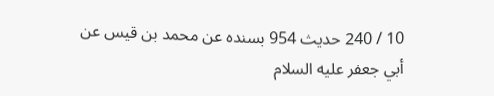10 / 240 حديث 954 بسنده عن محمد بن قيس عن أبي جعفر عليه السلام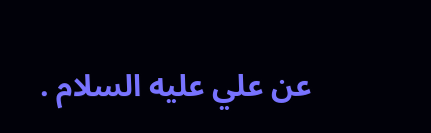عن علي عليه السلام .